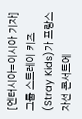[엔터시아=이시아 기자] 그룹 스트레이 키즈(Stray Kids)가 프랑스 자선 콘서트에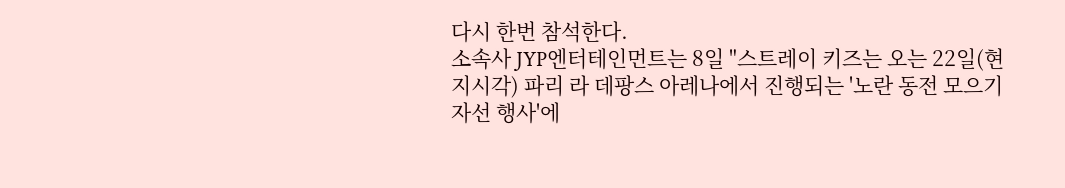다시 한번 참석한다.
소속사 JYP엔터테인먼트는 8일 "스트레이 키즈는 오는 22일(현지시각) 파리 라 데팡스 아레나에서 진행되는 '노란 동전 모으기 자선 행사'에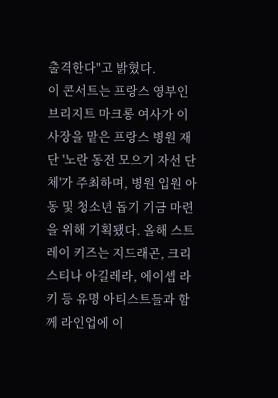출격한다"고 밝혔다.
이 콘서트는 프랑스 영부인 브리지트 마크롱 여사가 이사장을 맡은 프랑스 병원 재단 '노란 동전 모으기 자선 단체'가 주최하며, 병원 입원 아동 및 청소년 돕기 기금 마련을 위해 기획됐다. 올해 스트레이 키즈는 지드래곤, 크리스티나 아길레라, 에이셉 라키 등 유명 아티스트들과 함께 라인업에 이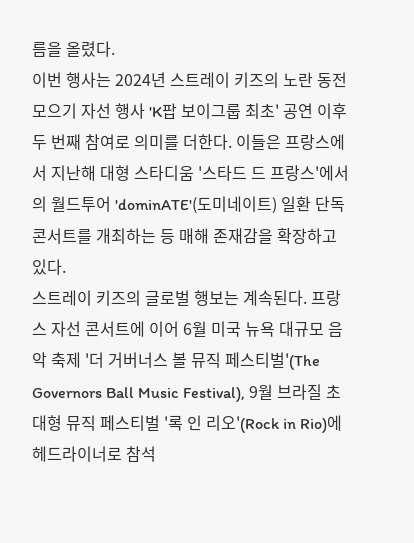름을 올렸다.
이번 행사는 2024년 스트레이 키즈의 노란 동전 모으기 자선 행사 'K팝 보이그룹 최초' 공연 이후 두 번째 참여로 의미를 더한다. 이들은 프랑스에서 지난해 대형 스타디움 '스타드 드 프랑스'에서의 월드투어 'dominATE'(도미네이트) 일환 단독 콘서트를 개최하는 등 매해 존재감을 확장하고 있다.
스트레이 키즈의 글로벌 행보는 계속된다. 프랑스 자선 콘서트에 이어 6월 미국 뉴욕 대규모 음악 축제 '더 거버너스 볼 뮤직 페스티벌'(The Governors Ball Music Festival), 9월 브라질 초대형 뮤직 페스티벌 '록 인 리오'(Rock in Rio)에 헤드라이너로 참석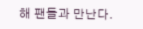해 팬들과 만난다.